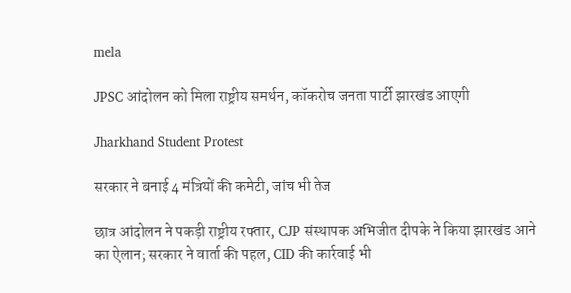mela

JPSC आंदोलन को मिला राष्ट्रीय समर्थन, कॉकरोच जनता पार्टी झारखंड आएगी

Jharkhand Student Protest

सरकार ने बनाई 4 मंत्रियों की कमेटी, जांच भी तेज

छात्र आंदोलन ने पकड़ी राष्ट्रीय रफ्तार, CJP संस्थापक अभिजीत दीपके ने किया झारखंड आने का ऐलान; सरकार ने वार्ता की पहल, CID की कार्रवाई भी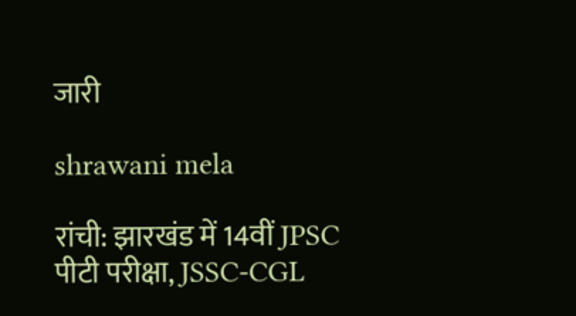जारी

shrawani mela

रांची: झारखंड में 14वीं JPSC पीटी परीक्षा, JSSC-CGL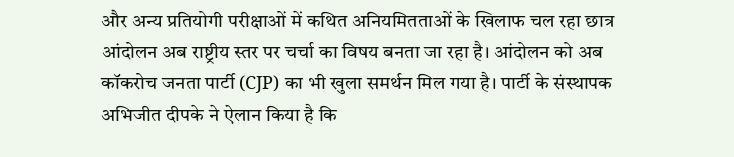और अन्य प्रतियोगी परीक्षाओं में कथित अनियमितताओं के खिलाफ चल रहा छात्र आंदोलन अब राष्ट्रीय स्तर पर चर्चा का विषय बनता जा रहा है। आंदोलन को अब कॉकरोच जनता पार्टी (CJP) का भी खुला समर्थन मिल गया है। पार्टी के संस्थापक अभिजीत दीपके ने ऐलान किया है कि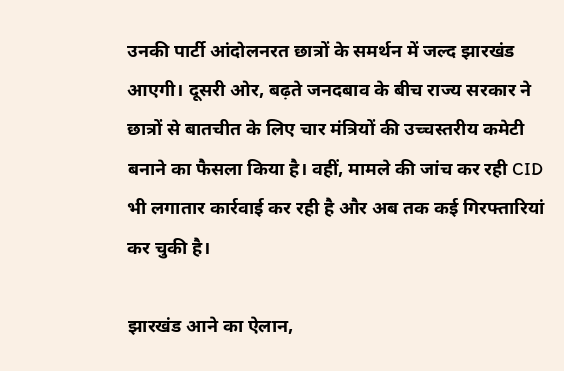उनकी पार्टी आंदोलनरत छात्रों के समर्थन में जल्द झारखंड आएगी। दूसरी ओर, बढ़ते जनदबाव के बीच राज्य सरकार ने छात्रों से बातचीत के लिए चार मंत्रियों की उच्चस्तरीय कमेटी बनाने का फैसला किया है। वहीं, मामले की जांच कर रही CID भी लगातार कार्रवाई कर रही है और अब तक कई गिरफ्तारियां कर चुकी है।

झारखंड आने का ऐलान,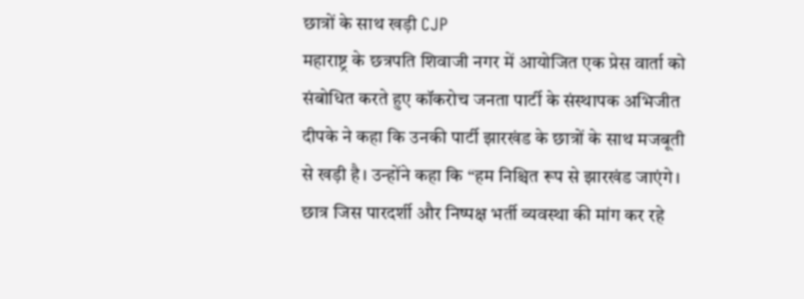छात्रों के साथ खड़ी CJP
महाराष्ट्र के छत्रपति शिवाजी नगर में आयोजित एक प्रेस वार्ता को संबोधित करते हुए कॉकरोच जनता पार्टी के संस्थापक अभिजीत दीपके ने कहा कि उनकी पार्टी झारखंड के छात्रों के साथ मजबूती से खड़ी है। उन्होंने कहा कि “हम निश्चित रूप से झारखंड जाएंगे। छात्र जिस पारदर्शी और निष्पक्ष भर्ती व्यवस्था की मांग कर रहे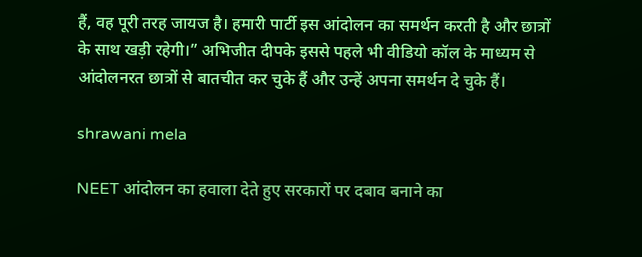हैं, वह पूरी तरह जायज है। हमारी पार्टी इस आंदोलन का समर्थन करती है और छात्रों के साथ खड़ी रहेगी।” अभिजीत दीपके इससे पहले भी वीडियो कॉल के माध्यम से आंदोलनरत छात्रों से बातचीत कर चुके हैं और उन्हें अपना समर्थन दे चुके हैं।

shrawani mela

NEET आंदोलन का हवाला देते हुए सरकारों पर दबाव बनाने का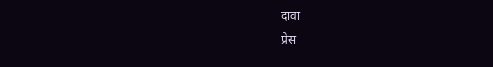दावा
प्रेस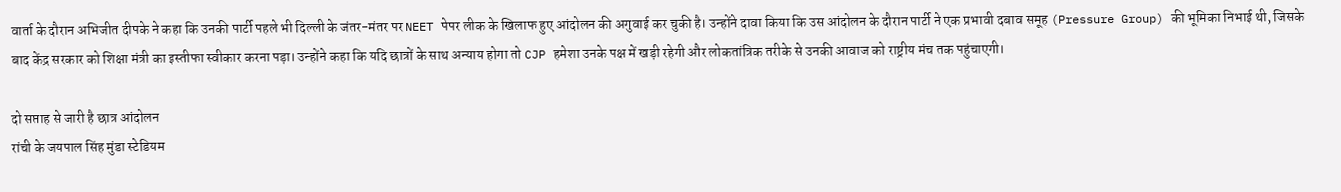वार्ता के दौरान अभिजीत दीपके ने कहा कि उनकी पार्टी पहले भी दिल्ली के जंतर-मंतर पर NEET पेपर लीक के खिलाफ हुए आंदोलन की अगुवाई कर चुकी है। उन्होंने दावा किया कि उस आंदोलन के दौरान पार्टी ने एक प्रभावी दबाव समूह (Pressure Group) की भूमिका निभाई थी, जिसके बाद केंद्र सरकार को शिक्षा मंत्री का इस्तीफा स्वीकार करना पड़ा। उन्होंने कहा कि यदि छात्रों के साथ अन्याय होगा तो CJP हमेशा उनके पक्ष में खड़ी रहेगी और लोकतांत्रिक तरीके से उनकी आवाज को राष्ट्रीय मंच तक पहुंचाएगी।

दो सप्ताह से जारी है छात्र आंदोलन
रांची के जयपाल सिंह मुंडा स्टेडियम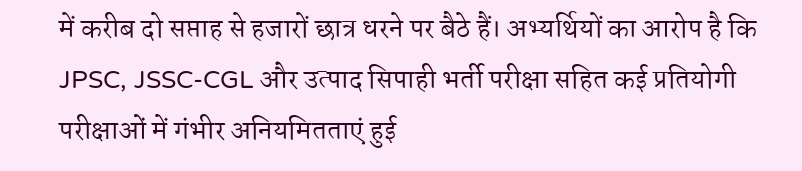में करीब दो सप्ताह से हजारों छात्र धरने पर बैठे हैं। अभ्यर्थियों का आरोप है कि JPSC, JSSC-CGL और उत्पाद सिपाही भर्ती परीक्षा सहित कई प्रतियोगी परीक्षाओं में गंभीर अनियमितताएं हुई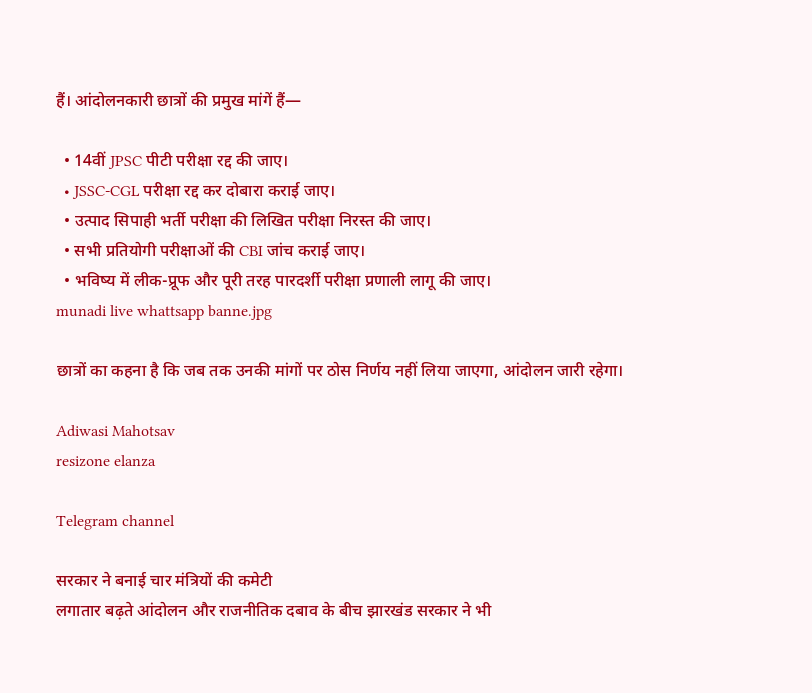हैं। आंदोलनकारी छात्रों की प्रमुख मांगें हैं—

  • 14वीं JPSC पीटी परीक्षा रद्द की जाए।
  • JSSC-CGL परीक्षा रद्द कर दोबारा कराई जाए।
  • उत्पाद सिपाही भर्ती परीक्षा की लिखित परीक्षा निरस्त की जाए।
  • सभी प्रतियोगी परीक्षाओं की CBI जांच कराई जाए।
  • भविष्य में लीक-प्रूफ और पूरी तरह पारदर्शी परीक्षा प्रणाली लागू की जाए।
munadi live whattsapp banne.jpg

छात्रों का कहना है कि जब तक उनकी मांगों पर ठोस निर्णय नहीं लिया जाएगा, आंदोलन जारी रहेगा।

Adiwasi Mahotsav
resizone elanza

Telegram channel

सरकार ने बनाई चार मंत्रियों की कमेटी
लगातार बढ़ते आंदोलन और राजनीतिक दबाव के बीच झारखंड सरकार ने भी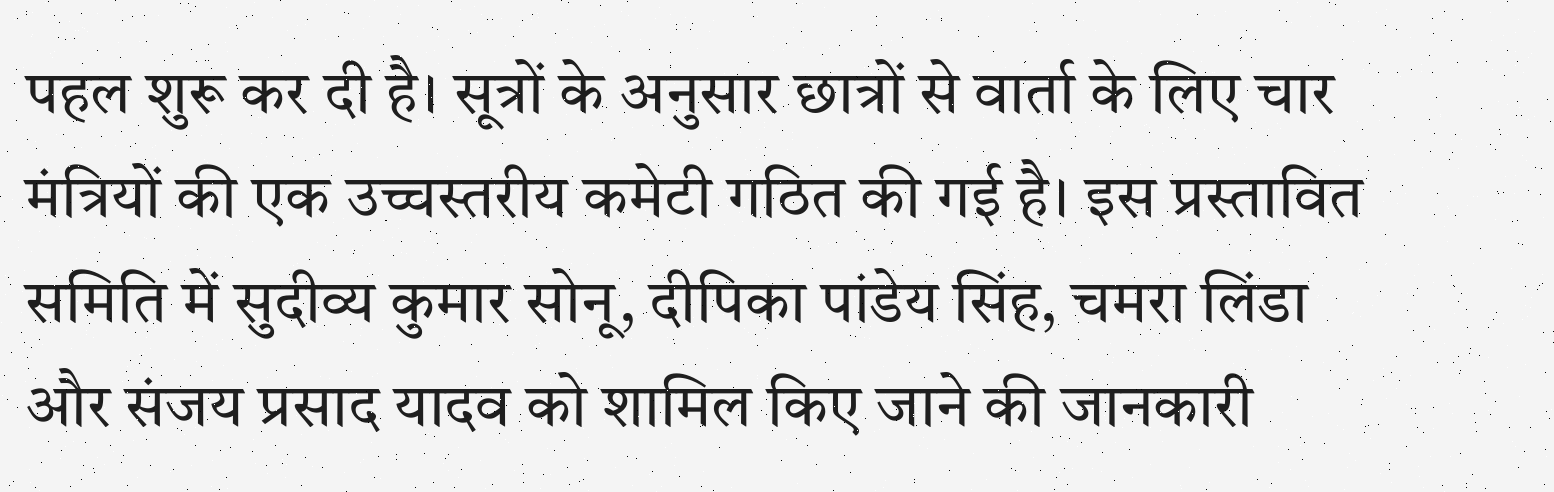पहल शुरू कर दी है। सूत्रों के अनुसार छात्रों से वार्ता के लिए चार मंत्रियों की एक उच्चस्तरीय कमेटी गठित की गई है। इस प्रस्तावित समिति में सुदीव्य कुमार सोनू, दीपिका पांडेय सिंह, चमरा लिंडा और संजय प्रसाद यादव को शामिल किए जाने की जानकारी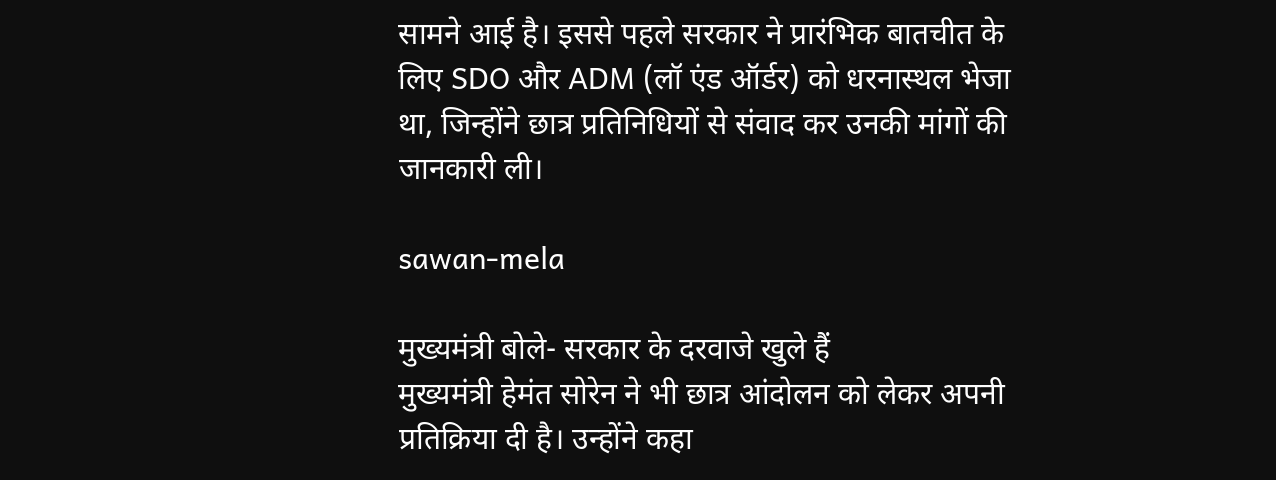सामने आई है। इससे पहले सरकार ने प्रारंभिक बातचीत के लिए SDO और ADM (लॉ एंड ऑर्डर) को धरनास्थल भेजा था, जिन्होंने छात्र प्रतिनिधियों से संवाद कर उनकी मांगों की जानकारी ली।

sawan-mela

मुख्यमंत्री बोले- सरकार के दरवाजे खुले हैं
मुख्यमंत्री हेमंत सोरेन ने भी छात्र आंदोलन को लेकर अपनी प्रतिक्रिया दी है। उन्होंने कहा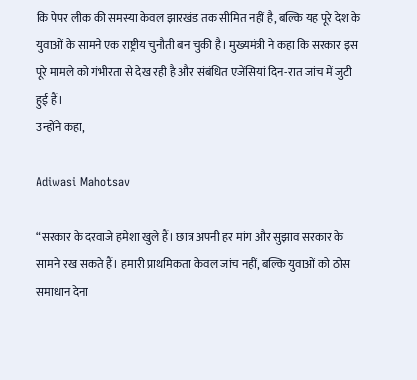कि पेपर लीक की समस्या केवल झारखंड तक सीमित नहीं है, बल्कि यह पूरे देश के युवाओं के सामने एक राष्ट्रीय चुनौती बन चुकी है। मुख्यमंत्री ने कहा कि सरकार इस पूरे मामले को गंभीरता से देख रही है और संबंधित एजेंसियां दिन-रात जांच में जुटी हुई हैं।
उन्होंने कहा,

Adiwasi Mahotsav

“सरकार के दरवाजे हमेशा खुले हैं। छात्र अपनी हर मांग और सुझाव सरकार के सामने रख सकते हैं। हमारी प्राथमिकता केवल जांच नहीं, बल्कि युवाओं को ठोस समाधान देना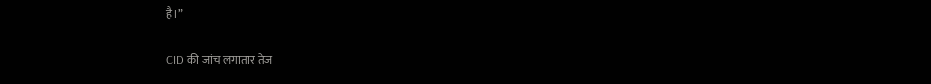है।”

CID की जांच लगातार तेज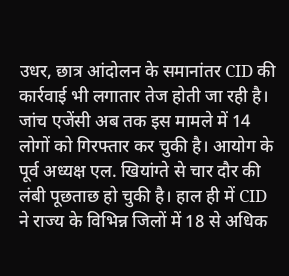उधर, छात्र आंदोलन के समानांतर CID की कार्रवाई भी लगातार तेज होती जा रही है। जांच एजेंसी अब तक इस मामले में 14 लोगों को गिरफ्तार कर चुकी है। आयोग के पूर्व अध्यक्ष एल. खियांग्ते से चार दौर की लंबी पूछताछ हो चुकी है। हाल ही में CID ने राज्य के विभिन्न जिलों में 18 से अधिक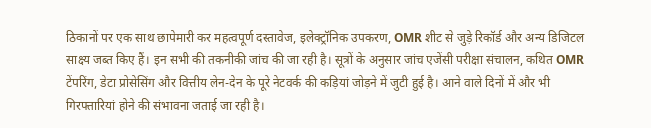ठिकानों पर एक साथ छापेमारी कर महत्वपूर्ण दस्तावेज, इलेक्ट्रॉनिक उपकरण, OMR शीट से जुड़े रिकॉर्ड और अन्य डिजिटल साक्ष्य जब्त किए हैं। इन सभी की तकनीकी जांच की जा रही है। सूत्रों के अनुसार जांच एजेंसी परीक्षा संचालन, कथित OMR टेंपरिंग, डेटा प्रोसेसिंग और वित्तीय लेन-देन के पूरे नेटवर्क की कड़ियां जोड़ने में जुटी हुई है। आने वाले दिनों में और भी गिरफ्तारियां होने की संभावना जताई जा रही है।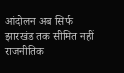आंदोलन अब सिर्फ झारखंड तक सीमित नहीं
राजनीतिक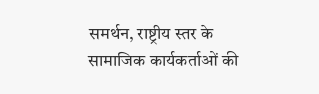समर्थन, राष्ट्रीय स्तर के सामाजिक कार्यकर्ताओं की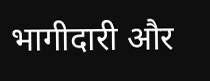भागीदारी और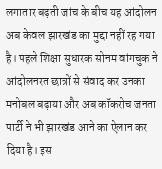लगातार बढ़ती जांच के बीच यह आंदोलन अब केवल झारखंड का मुद्दा नहीं रह गया है। पहले शिक्षा सुधारक सोनम वांगचुक ने आंदोलनरत छात्रों से संवाद कर उनका मनोबल बढ़ाया और अब कॉकरोच जनता पार्टी ने भी झारखंड आने का ऐलान कर दिया है। इस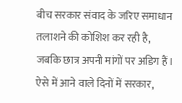बीच सरकार संवाद के जरिए समाधान तलाशने की कोशिश कर रही है, जबकि छात्र अपनी मांगों पर अडिग हैं। ऐसे में आने वाले दिनों में सरकार,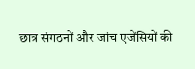छात्र संगठनों और जांच एजेंसियों की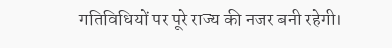गतिविधियों पर पूरे राज्य की नजर बनी रहेगी।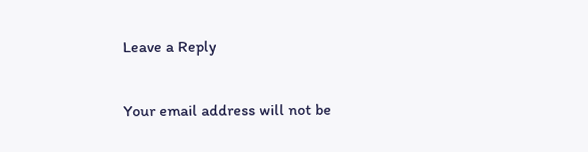Leave a Reply

Your email address will not be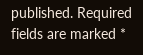published. Required fields are marked *